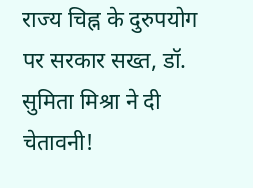राज्य चिह्न के दुरुपयोग पर सरकार सख्त, डॉ. सुमिता मिश्रा ने दी चेतावनी!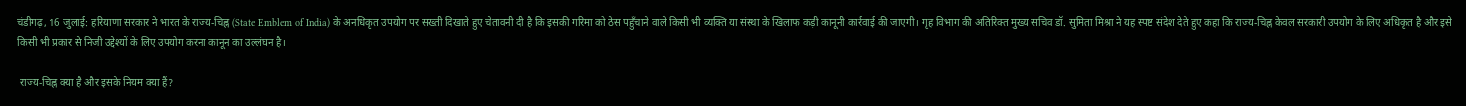चंडीगढ़, 16 जुलाई: हरियाणा सरकार ने भारत के राज्य-चिह्न (State Emblem of India) के अनधिकृत उपयोग पर सख्ती दिखाते हुए चेतावनी दी है कि इसकी गरिमा को ठेस पहुँचाने वाले किसी भी व्यक्ति या संस्था के खिलाफ कड़ी कानूनी कार्रवाई की जाएगी। गृह विभाग की अतिरिक्त मुख्य सचिव डॉ. सुमिता मिश्रा ने यह स्पष्ट संदेश देते हुए कहा कि राज्य-चिह्न केवल सरकारी उपयोग के लिए अधिकृत है और इसे किसी भी प्रकार से निजी उद्देश्यों के लिए उपयोग करना कानून का उल्लंघन है।

 राज्य-चिह्न क्या है और इसके नियम क्या हैं?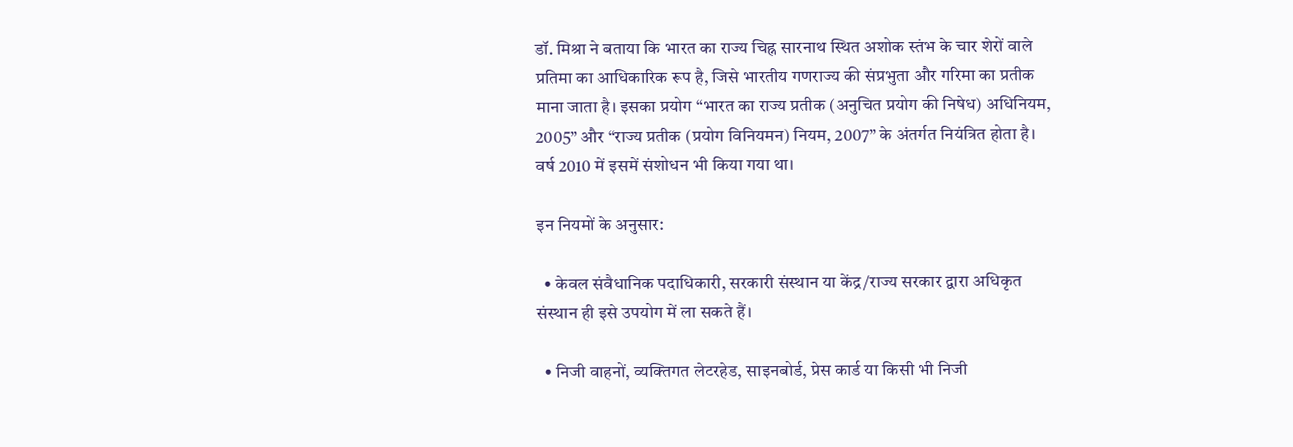डॉ. मिश्रा ने बताया कि भारत का राज्य चिह्न सारनाथ स्थित अशोक स्तंभ के चार शेरों वाले प्रतिमा का आधिकारिक रूप है, जिसे भारतीय गणराज्य की संप्रभुता और गरिमा का प्रतीक माना जाता है। इसका प्रयोग “भारत का राज्य प्रतीक (अनुचित प्रयोग की निषेध) अधिनियम, 2005” और “राज्य प्रतीक (प्रयोग विनियमन) नियम, 2007” के अंतर्गत नियंत्रित होता है। वर्ष 2010 में इसमें संशोधन भी किया गया था।

इन नियमों के अनुसार:

  • केवल संवैधानिक पदाधिकारी, सरकारी संस्थान या केंद्र/राज्य सरकार द्वारा अधिकृत संस्थान ही इसे उपयोग में ला सकते हैं।

  • निजी वाहनों, व्यक्तिगत लेटरहेड, साइनबोर्ड, प्रेस कार्ड या किसी भी निजी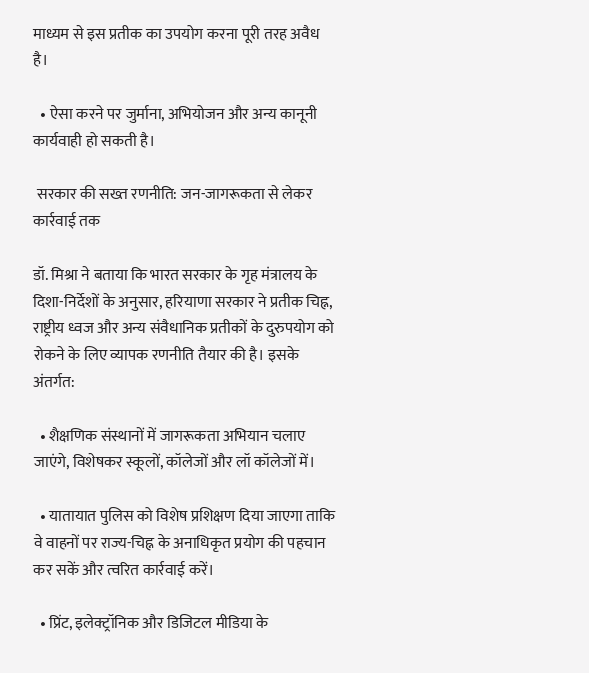माध्यम से इस प्रतीक का उपयोग करना पूरी तरह अवैध है।

  • ऐसा करने पर जुर्माना, अभियोजन और अन्य कानूनी कार्यवाही हो सकती है।

 सरकार की सख्त रणनीति: जन-जागरूकता से लेकर कार्रवाई तक

डॉ. मिश्रा ने बताया कि भारत सरकार के गृह मंत्रालय के दिशा-निर्देशों के अनुसार, हरियाणा सरकार ने प्रतीक चिह्न, राष्ट्रीय ध्वज और अन्य संवैधानिक प्रतीकों के दुरुपयोग को रोकने के लिए व्यापक रणनीति तैयार की है। इसके अंतर्गत:

  • शैक्षणिक संस्थानों में जागरूकता अभियान चलाए जाएंगे, विशेषकर स्कूलों, कॉलेजों और लॉ कॉलेजों में।

  • यातायात पुलिस को विशेष प्रशिक्षण दिया जाएगा ताकि वे वाहनों पर राज्य-चिह्न के अनाधिकृत प्रयोग की पहचान कर सकें और त्वरित कार्रवाई करें।

  • प्रिंट, इलेक्ट्रॉनिक और डिजिटल मीडिया के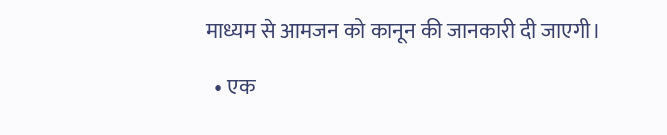माध्यम से आमजन को कानून की जानकारी दी जाएगी।

  • एक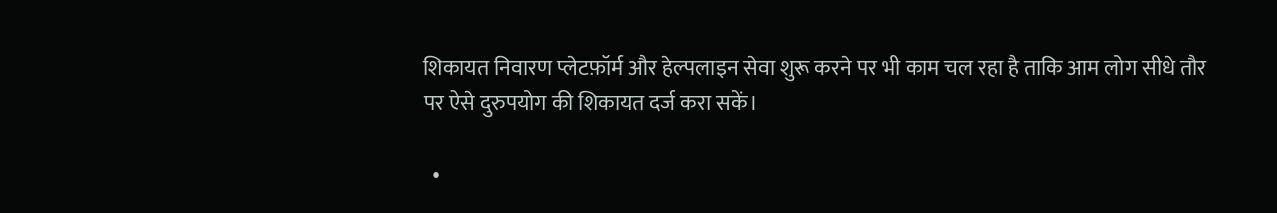शिकायत निवारण प्लेटफ़ॉर्म और हेल्पलाइन सेवा शुरू करने पर भी काम चल रहा है ताकि आम लोग सीधे तौर पर ऐसे दुरुपयोग की शिकायत दर्ज करा सकें।

  •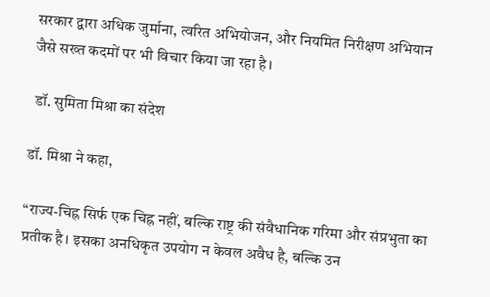सरकार द्वारा अधिक जुर्माना, त्वरित अभियोजन, और नियमित निरीक्षण अभियान जैसे सख्त कदमों पर भी विचार किया जा रहा है।

 डॉ. सुमिता मिश्रा का संदेश

डॉ. मिश्रा ने कहा,

“राज्य-चिह्न सिर्फ एक चिह्न नहीं, बल्कि राष्ट्र की संवैधानिक गरिमा और संप्रभुता का प्रतीक है। इसका अनधिकृत उपयोग न केवल अवैध है, बल्कि उन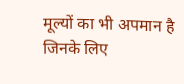मूल्यों का भी अपमान है जिनके लिए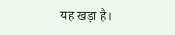यह खड़ा है।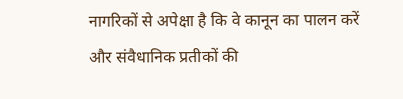नागरिकों से अपेक्षा है कि वे कानून का पालन करें और संवैधानिक प्रतीकों की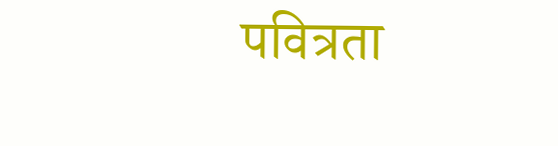पवित्रता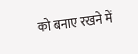को बनाए रखने में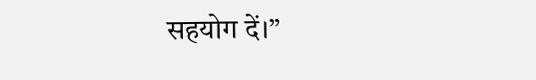सहयोग दें।”